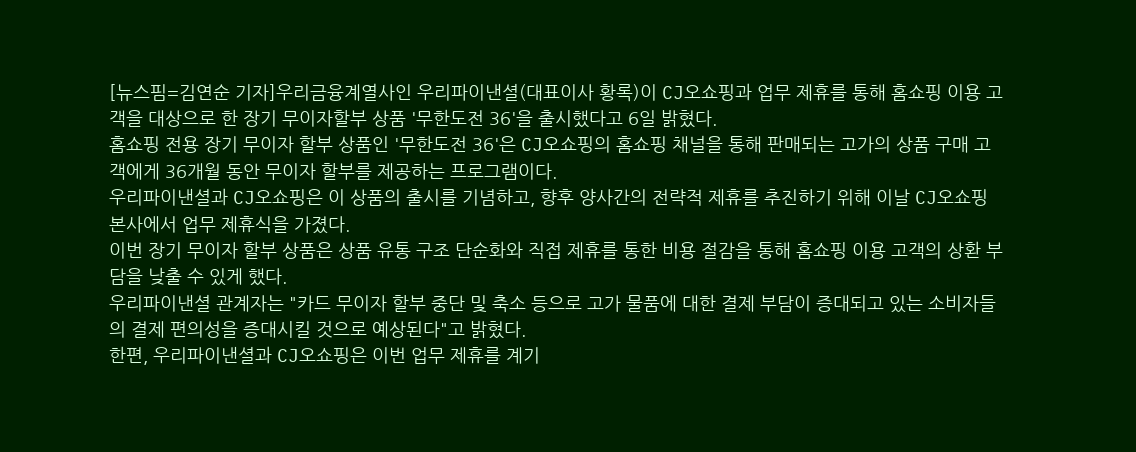[뉴스핌=김연순 기자]우리금융계열사인 우리파이낸셜(대표이사 황록)이 CJ오쇼핑과 업무 제휴를 통해 홈쇼핑 이용 고객을 대상으로 한 장기 무이자할부 상품 '무한도전 36'을 출시했다고 6일 밝혔다.
홈쇼핑 전용 장기 무이자 할부 상품인 '무한도전 36'은 CJ오쇼핑의 홈쇼핑 채널을 통해 판매되는 고가의 상품 구매 고객에게 36개월 동안 무이자 할부를 제공하는 프로그램이다.
우리파이낸셜과 CJ오쇼핑은 이 상품의 출시를 기념하고, 향후 양사간의 전략적 제휴를 추진하기 위해 이날 CJ오쇼핑 본사에서 업무 제휴식을 가졌다.
이번 장기 무이자 할부 상품은 상품 유통 구조 단순화와 직접 제휴를 통한 비용 절감을 통해 홈쇼핑 이용 고객의 상환 부담을 낮출 수 있게 했다.
우리파이낸셜 관계자는 "카드 무이자 할부 중단 및 축소 등으로 고가 물품에 대한 결제 부담이 증대되고 있는 소비자들의 결제 편의성을 증대시킬 것으로 예상된다"고 밝혔다.
한편, 우리파이낸셜과 CJ오쇼핑은 이번 업무 제휴를 계기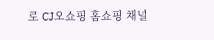로 CJ오쇼핑 홈쇼핑 채널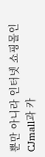뿐만 아니라 인터넷 쇼핑몰인 CJmall과 카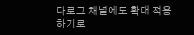다로그 채널에도 확대 적용하기로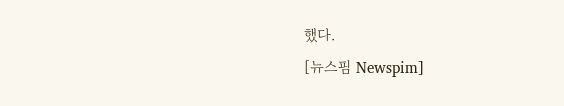했다.
[뉴스핌 Newspim]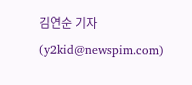김연순 기자 (y2kid@newspim.com)